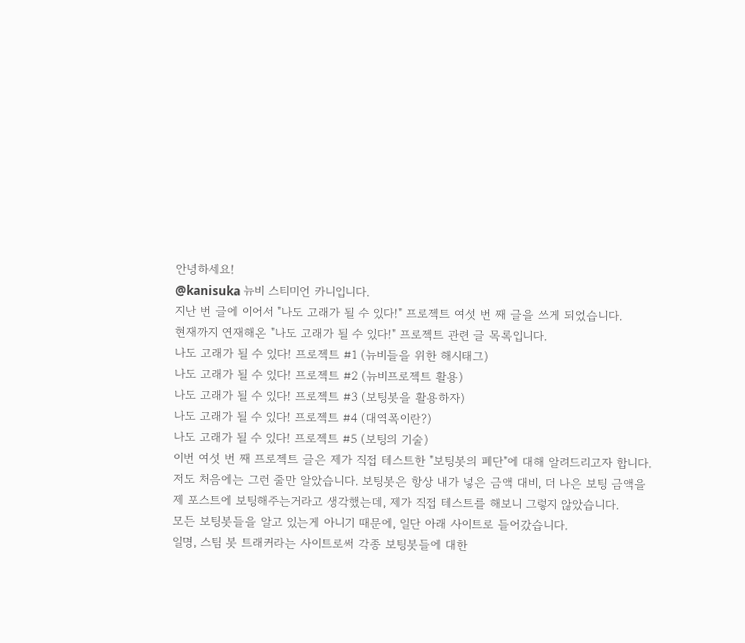안녕하세요!
@kanisuka 뉴비 스티미언 카니입니다.
지난 번 글에 이어서 "나도 고래가 될 수 있다!" 프로젝트 여섯 번 째 글을 쓰게 되었습니다.
현재까지 연재해온 "나도 고래가 될 수 있다!" 프로젝트 관련 글 목록입니다.
나도 고래가 될 수 있다! 프로젝트 #1 (뉴비들을 위한 해시태그)
나도 고래가 될 수 있다! 프로젝트 #2 (뉴비프로젝트 활용)
나도 고래가 될 수 있다! 프로젝트 #3 (보팅봇을 활용하자)
나도 고래가 될 수 있다! 프로젝트 #4 (대역폭이란?)
나도 고래가 될 수 있다! 프로젝트 #5 (보팅의 기술)
이번 여섯 번 째 프로젝트 글은 제가 직접 테스트한 "보팅봇의 폐단"에 대해 알려드리고자 합니다.
저도 처음에는 그런 줄만 알았습니다. 보팅봇은 항상 내가 넣은 금액 대비, 더 나은 보팅 금액을 제 포스트에 보팅해주는거라고 생각했는데, 제가 직접 테스트를 해보니 그렇지 않았습니다.
모든 보팅봇들을 알고 있는게 아니기 때문에, 일단 아래 사이트로 들어갔습니다.
일명, 스팀 봇 트래커라는 사이트로써 각종 보팅봇들에 대한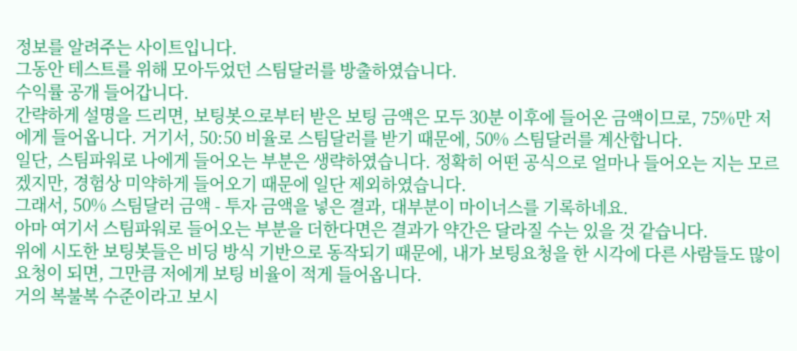정보를 알려주는 사이트입니다.
그동안 테스트를 위해 모아두었던 스팀달러를 방출하였습니다.
수익률 공개 들어갑니다.
간략하게 설명을 드리면, 보팅봇으로부터 받은 보팅 금액은 모두 30분 이후에 들어온 금액이므로, 75%만 저에게 들어옵니다. 거기서, 50:50 비율로 스팀달러를 받기 때문에, 50% 스팀달러를 계산합니다.
일단, 스팀파워로 나에게 들어오는 부분은 생략하였습니다. 정확히 어떤 공식으로 얼마나 들어오는 지는 모르겠지만, 경험상 미약하게 들어오기 때문에 일단 제외하였습니다.
그래서, 50% 스팀달러 금액 - 투자 금액을 넣은 결과, 대부분이 마이너스를 기록하네요.
아마 여기서 스팀파워로 들어오는 부분을 더한다면은 결과가 약간은 달라질 수는 있을 것 같습니다.
위에 시도한 보팅봇들은 비딩 방식 기반으로 동작되기 때문에, 내가 보팅요청을 한 시각에 다른 사람들도 많이 요청이 되면, 그만큼 저에게 보팅 비율이 적게 들어옵니다.
거의 복불복 수준이라고 보시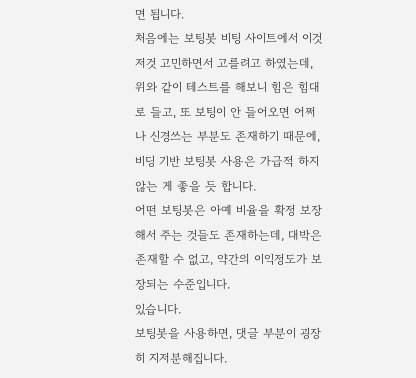면 됩니다.
처음에는 보팅봇 비팅 사이트에서 이것저것 고민하면서 고를려고 하였는데, 위와 같이 테스트를 해보니 힘은 힘대로 들고, 또 보팅이 안 들어오면 어쩌나 신경쓰는 부분도 존재하기 때문에, 비딩 기반 보팅봇 사용은 가급적 하지 않는 게 좋을 듯 합니다.
어떤 보팅봇은 아예 비율을 확정 보장해서 주는 것들도 존재하는데, 대박은 존재할 수 없고, 약간의 이익정도가 보장되는 수준입니다.
있습니다.
보팅봇을 사용하면, 댓글 부분이 굉장히 지저분해집니다.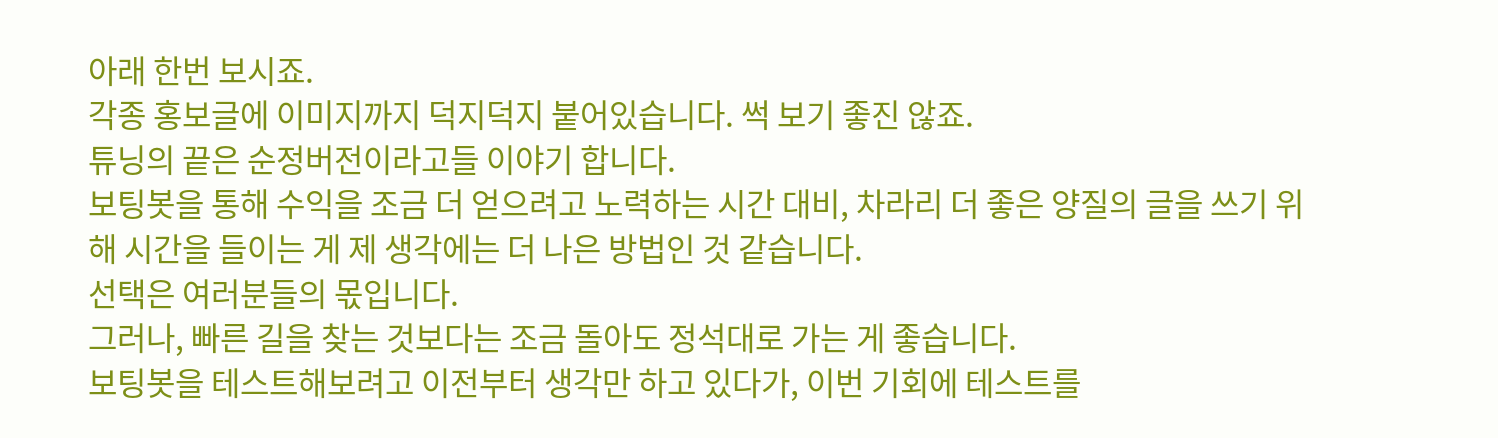아래 한번 보시죠.
각종 홍보글에 이미지까지 덕지덕지 붙어있습니다. 썩 보기 좋진 않죠.
튜닝의 끝은 순정버전이라고들 이야기 합니다.
보팅봇을 통해 수익을 조금 더 얻으려고 노력하는 시간 대비, 차라리 더 좋은 양질의 글을 쓰기 위해 시간을 들이는 게 제 생각에는 더 나은 방법인 것 같습니다.
선택은 여러분들의 몫입니다.
그러나, 빠른 길을 찾는 것보다는 조금 돌아도 정석대로 가는 게 좋습니다.
보팅봇을 테스트해보려고 이전부터 생각만 하고 있다가, 이번 기회에 테스트를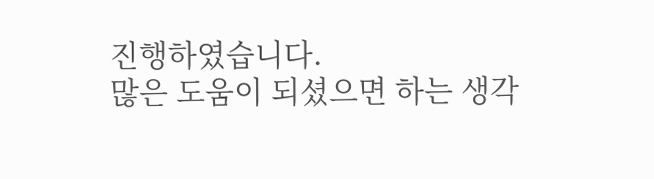진행하였습니다.
많은 도움이 되셨으면 하는 생각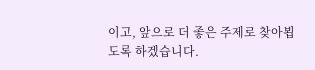이고, 앞으로 더 좋은 주제로 찾아뵙도록 하겠습니다.